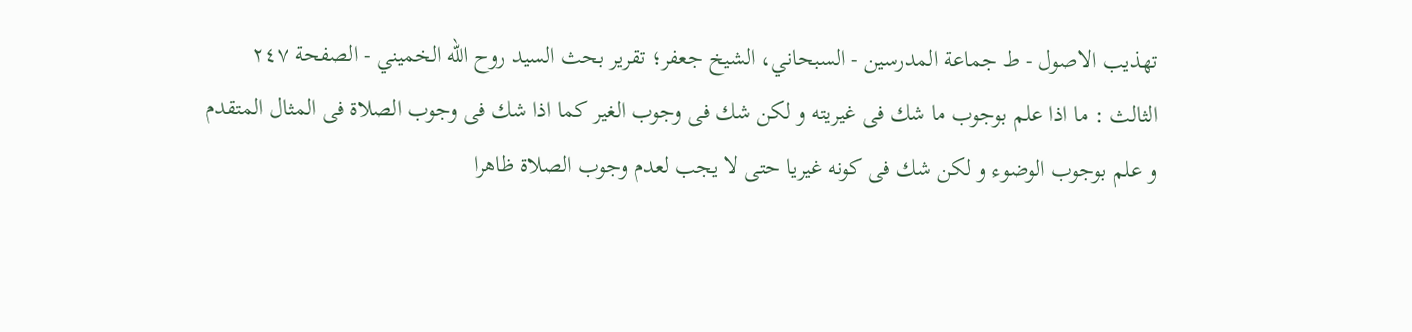تهذيب الاصول - ط جماعة المدرسين - السبحاني، الشيخ جعفر؛ تقرير بحث السيد روح الله الخميني - الصفحة ٢٤٧
الثالث : ما اذا علم بوجوب ما شك فى غيريته و لكن شك فى وجوب الغير كما اذا شك فى وجوب الصلاة فى المثال المتقدم و علم بوجوب الوضوء و لكن شك فى كونه غيريا حتى لا يجب لعدم وجوب الصلاة ظاهرا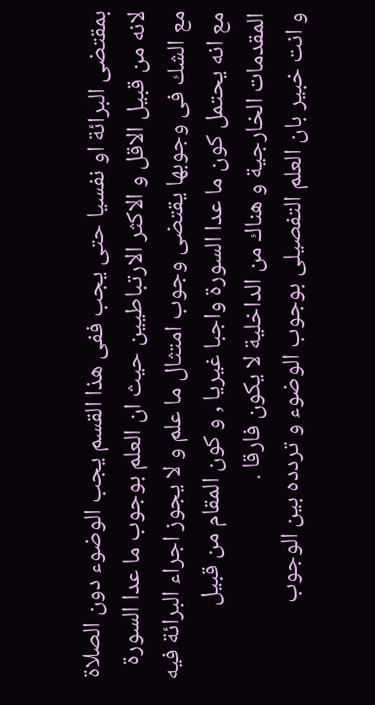بمقتضى البرائة او نفسيا حتى يجب ففى هذا القسم يجب الوضوء دون الصلاة لانه من قبيل الاقل و الاكثر الارتباطيين حيث ان العلم بوجوب ما عدا السورة مع الشك فى وجوبها يقتضى وجوب امتثال ما علم و لا يجوز اجراء البرائة فيه مع انه يحتمل كون ما عدا السورة واجبا غيريا , و كون المقام من قبيل المقدمات الخارجية و هناك من الداخلية لا يكون فارقا .
و انت خبير بان العلم التفصيلى بوجوب الوضوء و تردده بين الوجوب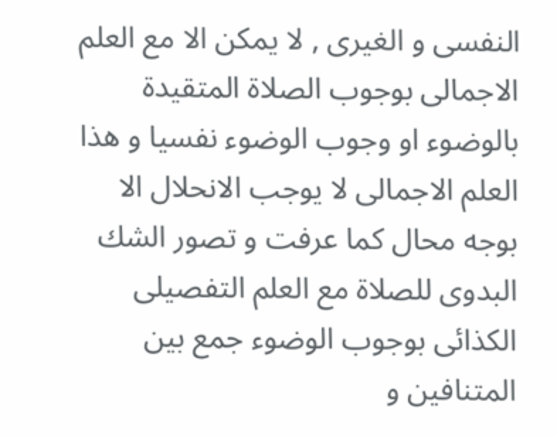النفسى و الغيرى , لا يمكن الا مع العلم الاجمالى بوجوب الصلاة المتقيدة بالوضوء او وجوب الوضوء نفسيا و هذا العلم الاجمالى لا يوجب الانحلال الا بوجه محال كما عرفت و تصور الشك البدوى للصلاة مع العلم التفصيلى الكذائى بوجوب الوضوء جمع بين المتنافين و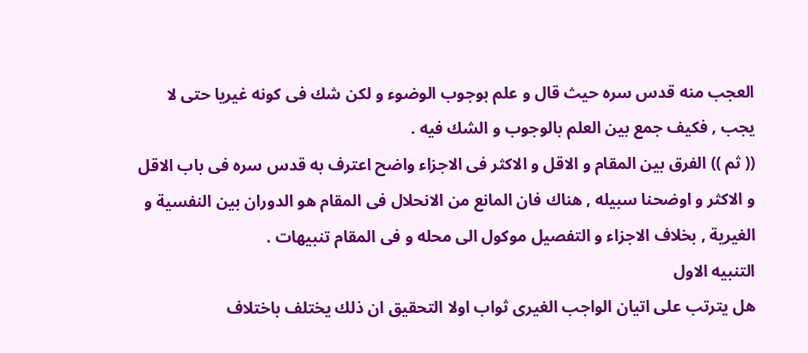العجب منه قدس سره حيث قال و علم بوجوب الوضوء و لكن شك فى كونه غيريا حتى لا يجب , فكيف جمع بين العلم بالوجوب و الشك فيه .
(( ثم )) الفرق بين المقام و الاقل و الاكثر فى الاجزاء واضح اعترف به قدس سره فى باب الاقل و الاكثر و اوضحنا سبيله , هناك فان المانع من الانحلال فى المقام هو الدوران بين النفسية و الغيرية , بخلاف الاجزاء و التفصيل موكول الى محله و فى المقام تنبيهات .
التنبيه الاول
هل يترتب على اتيان الواجب الغيرى ثواب اولا التحقيق ان ذلك يختلف باختلاف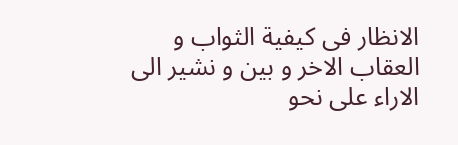الانظار فى كيفية الثواب و العقاب الاخر و بين و نشير الى الاراء على نحو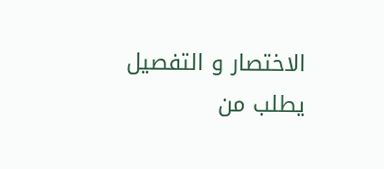الاختصار و التفصيل يطلب من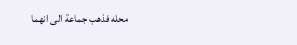محله فذهب جماعة الى انهما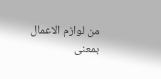من لوازم الاعمال بمعنى